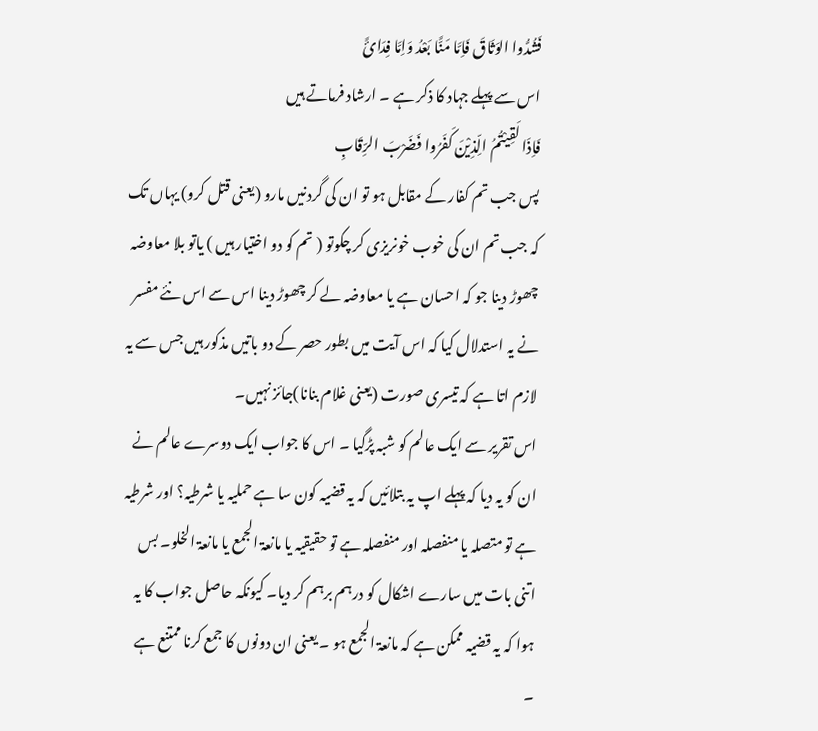فَشُدُّوا الوَثَاقَ فَاِمَّا مَنًّا بَعْدُ وَاِمَّا فِدَائً
اس سے پہلے جہاد کا ذکر ہے ۔ ارشاد فرماتے ہیں
فَاِذَا لَقِیْتُمُ الِّذِیْنَ کَفَرُوا فَضَرْبَ الرِّقَابِ
پس جب تم کفار کے مقابل ہو تو ان کی گردنیں مارو (یعنی قتل کرو) یہاں تک کہ جب تم ان کی خوب خونریزی کر چکوتو ( تم کو دو اختیار ہیں ) یاتو بلا معاوضہ چھوڑ دینا جو کہ احسان ہے یا معاوضہ لے کر چھوڑ دینا اس سے اس نئے مفسر نے یہ استدلال کیا کہ اس آیت میں بطور حصر کے دو باتیں مذکور ہیں جس سے یہ لازم اتا ہے کہ تیسری صورت (یعنی غلام بنانا)جائز نہیں۔
اس تقریر سے ایک عالم کو شبہ پڑگیا ۔ اس کا جواب ایک دوسرے عالم نے ان کو یہ دیا کہ پہلے اپ یہ بتلائیں کہ یہ قضیہ کون سا ہے حملیہ یا شرطیہ؟ اور شرطیہ ہے تو متصلہ یا منفصلہ اور منفصلہ ہے تو حقیقیہ یا مانعۃ الجمع یا مانعۃ الخلو۔ بس اتنی بات میں سارے اشکال کو درہم برہم کر دیا۔ کیونکہ حاصل جواب کا یہ ہوا کہ یہ قضیہ ممکن ہے کہ مانعۃ الجمع ہو ۔ یعنی ان دونوں کا جمع کرنا ممتنع ہے ۔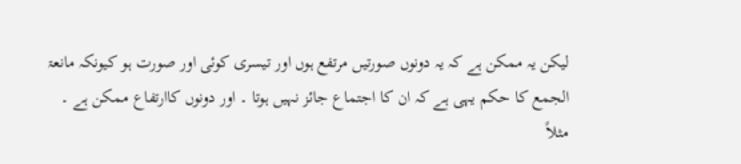لیکن یہ ممکن ہے کہ یہ دونوں صورتیں مرتفع ہوں اور تیسری کوئی اور صورت ہو کیونکہ مانعۃ الجمع کا حکم یہی ہے کہ ان کا اجتماع جائز نہیں ہوتا ۔ اور دونوں کاارتفاع ممکن ہے ۔
مثلاً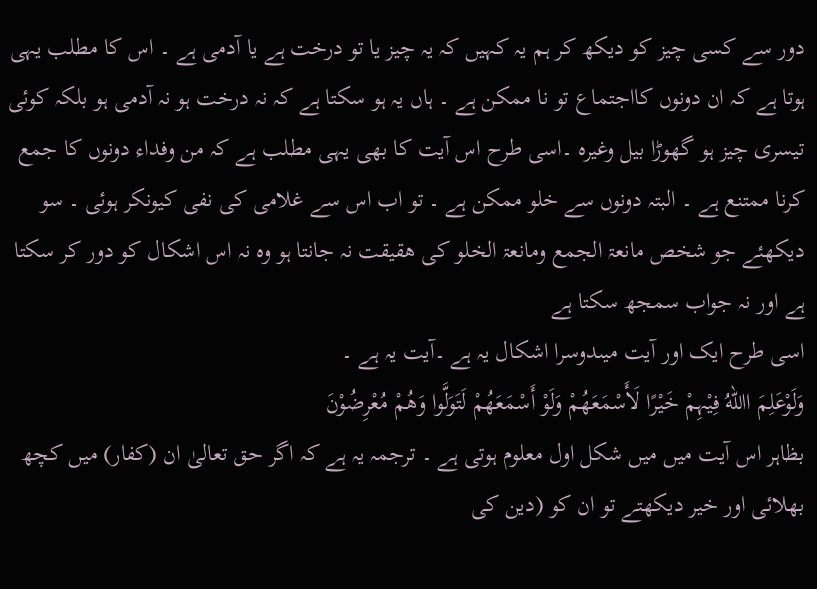دور سے کسی چیز کو دیکھ کر ہم یہ کہیں کہ یہ چیز یا تو درخت ہے یا آدمی ہے ۔ اس کا مطلب یہی ہوتا ہے کہ ان دونوں کااجتماع تو نا ممکن ہے ۔ ہاں یہ ہو سکتا ہے کہ نہ درخت ہو نہ آدمی ہو بلکہ کوئی تیسری چیز ہو گھوڑا بیل وغیرہ ۔اسی طرح اس آیت کا بھی یہی مطلب ہے کہ من وفداء دونوں کا جمع کرنا ممتنع ہے ۔ البتہ دونوں سے خلو ممکن ہے ۔ تو اب اس سے غلامی کی نفی کیونکر ہوئی ۔ سو دیکھئے جو شخص مانعۃ الجمع ومانعۃ الخلو کی ھقیقت نہ جانتا ہو وہ نہ اس اشکال کو دور کر سکتا ہے اور نہ جواب سمجھ سکتا ہے
اسی طرح ایک اور آیت میںدوسرا اشکال یہ ہے ۔آیت یہ ہے ۔
وَلَوْعَلِمَ االلهُ فِیْہِمْ خَیْرًا لَأَسْمَعَھُمْ وَلَوْ أَسْمَعَھُمْ لَتَوَلَّوا وَھُمْ مُعْرِضُوْنَ
بظاہر اس آیت میں میں شکل اول معلوم ہوتی ہے ۔ ترجمہ یہ ہے کہ اگر حق تعالیٰ ان (کفار) میں کچھ بھلائی اور خیر دیکھتے تو ان کو (دین کی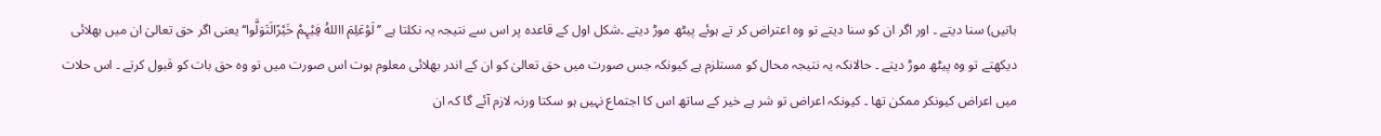باتیں) سنا دیتے ۔ اور اگر ان کو سنا دیتے تو وہ اعتراض کر تے ہوئے پیٹھ موڑ دیتے ۔شکل اول کے قاعدہ پر اس سے نتیجہ یہ نکلتا ہے ’’لَوْعَلِمَ االلهُ فِیْہِمْ خَیْرًالَتَوَلَّوا‘‘یعنی اگر حق تعالیٰ ان میں بھلائی دیکھتے تو وہ پیٹھ موڑ دیتے ۔ حالانکہ یہ نتیجہ محال کو مستلزم ہے کیونکہ جس صورت میں حق تعالیٰ کو ان کے اندر بھلائی معلوم ہوت اس صورت میں تو وہ حق بات کو قبول کرتے ۔ اس حلات میں اعراض کیونکر ممکن تھا ۔ کیونکہ اعراض تو شر ہے خیر کے ساتھ اس کا اجتماع نہیں ہو سکتا ورنہ لازم آئے گا کہ ان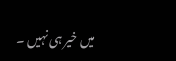میں خیر ہی نہیں ۔